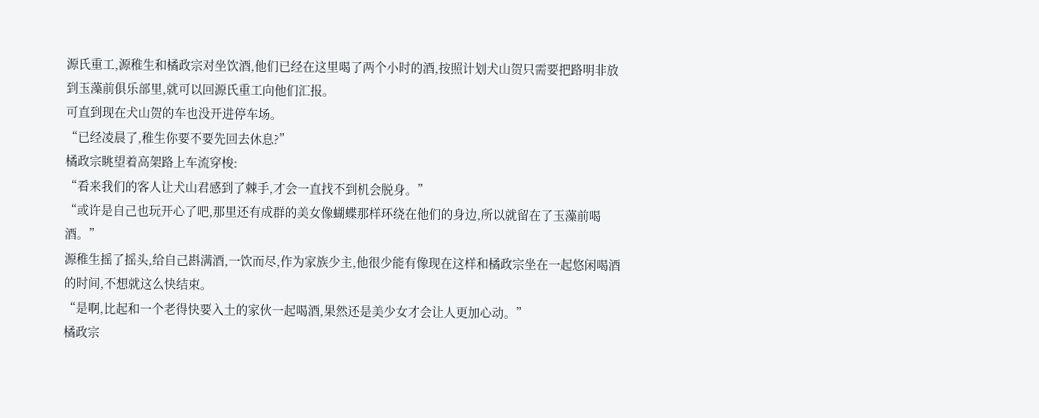源氏重工,源稚生和橘政宗对坐饮酒,他们已经在这里喝了两个小时的酒,按照计划犬山贺只需要把路明非放到玉藻前俱乐部里,就可以回源氏重工向他们汇报。
可直到现在犬山贺的车也没开进停车场。
“已经凌晨了,稚生你要不要先回去休息?”
橘政宗眺望着高架路上车流穿梭:
“看来我们的客人让犬山君感到了棘手,才会一直找不到机会脱身。”
“或许是自己也玩开心了吧,那里还有成群的美女像蝴蝶那样环绕在他们的身边,所以就留在了玉藻前喝酒。”
源稚生摇了摇头,给自己斟满酒,一饮而尽,作为家族少主,他很少能有像现在这样和橘政宗坐在一起悠闲喝酒的时间,不想就这么快结束。
“是啊,比起和一个老得快要入土的家伙一起喝酒,果然还是美少女才会让人更加心动。”
橘政宗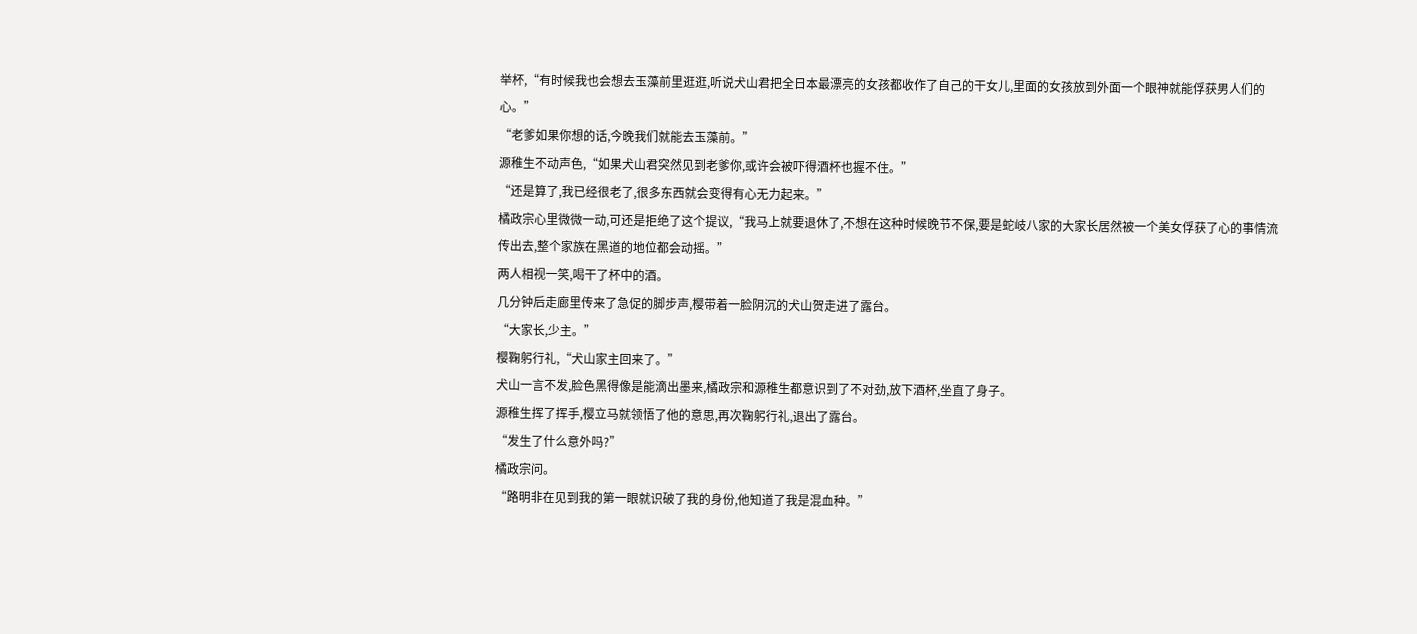举杯,“有时候我也会想去玉藻前里逛逛,听说犬山君把全日本最漂亮的女孩都收作了自己的干女儿,里面的女孩放到外面一个眼神就能俘获男人们的心。”
“老爹如果你想的话,今晚我们就能去玉藻前。”
源稚生不动声色,“如果犬山君突然见到老爹你,或许会被吓得酒杯也握不住。”
“还是算了,我已经很老了,很多东西就会变得有心无力起来。”
橘政宗心里微微一动,可还是拒绝了这个提议,“我马上就要退休了,不想在这种时候晚节不保,要是蛇岐八家的大家长居然被一个美女俘获了心的事情流传出去,整个家族在黑道的地位都会动摇。”
两人相视一笑,喝干了杯中的酒。
几分钟后走廊里传来了急促的脚步声,樱带着一脸阴沉的犬山贺走进了露台。
“大家长,少主。”
樱鞠躬行礼,“犬山家主回来了。”
犬山一言不发,脸色黑得像是能滴出墨来,橘政宗和源稚生都意识到了不对劲,放下酒杯,坐直了身子。
源稚生挥了挥手,樱立马就领悟了他的意思,再次鞠躬行礼,退出了露台。
“发生了什么意外吗?”
橘政宗问。
“路明非在见到我的第一眼就识破了我的身份,他知道了我是混血种。”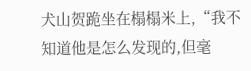犬山贺跪坐在榻榻米上,“我不知道他是怎么发现的,但毫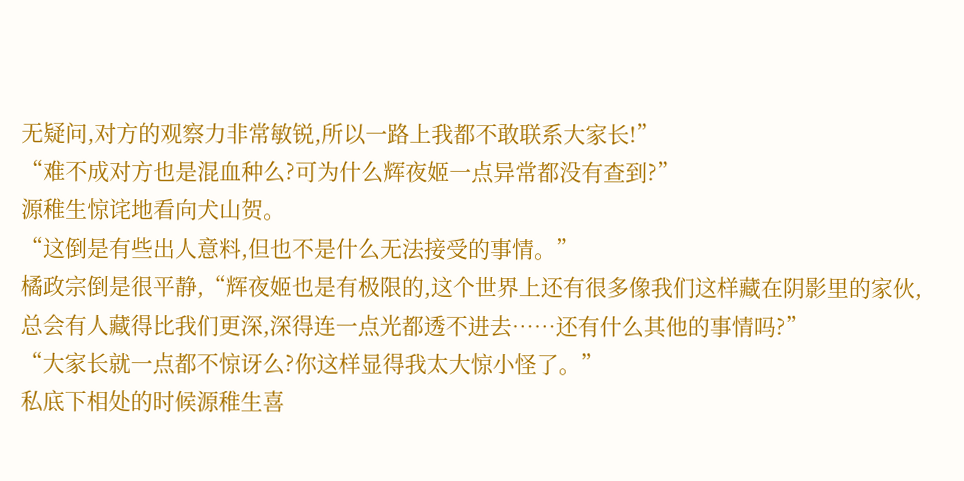无疑问,对方的观察力非常敏锐,所以一路上我都不敢联系大家长!”
“难不成对方也是混血种么?可为什么辉夜姬一点异常都没有查到?”
源稚生惊诧地看向犬山贺。
“这倒是有些出人意料,但也不是什么无法接受的事情。”
橘政宗倒是很平静,“辉夜姬也是有极限的,这个世界上还有很多像我们这样藏在阴影里的家伙,总会有人藏得比我们更深,深得连一点光都透不进去……还有什么其他的事情吗?”
“大家长就一点都不惊讶么?你这样显得我太大惊小怪了。”
私底下相处的时候源稚生喜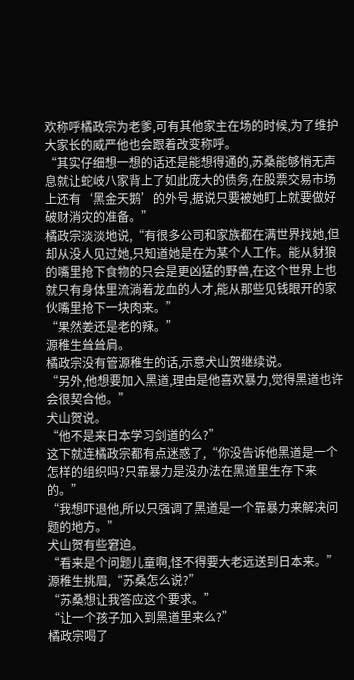欢称呼橘政宗为老爹,可有其他家主在场的时候,为了维护大家长的威严他也会跟着改变称呼。
“其实仔细想一想的话还是能想得通的,苏桑能够悄无声息就让蛇岐八家背上了如此庞大的债务,在股票交易市场上还有‘黑金天鹅’的外号,据说只要被她盯上就要做好破财消灾的准备。”
橘政宗淡淡地说,“有很多公司和家族都在满世界找她,但却从没人见过她,只知道她是在为某个人工作。能从豺狼的嘴里抢下食物的只会是更凶猛的野兽,在这个世界上也就只有身体里流淌着龙血的人才,能从那些见钱眼开的家伙嘴里抢下一块肉来。”
“果然姜还是老的辣。”
源稚生耸耸肩。
橘政宗没有管源稚生的话,示意犬山贺继续说。
“另外,他想要加入黑道,理由是他喜欢暴力,觉得黑道也许会很契合他。”
犬山贺说。
“他不是来日本学习剑道的么?”
这下就连橘政宗都有点迷惑了,“你没告诉他黑道是一个怎样的组织吗?只靠暴力是没办法在黑道里生存下来的。”
“我想吓退他,所以只强调了黑道是一个靠暴力来解决问题的地方。”
犬山贺有些窘迫。
“看来是个问题儿童啊,怪不得要大老远送到日本来。”
源稚生挑眉,“苏桑怎么说?”
“苏桑想让我答应这个要求。”
“让一个孩子加入到黑道里来么?”
橘政宗喝了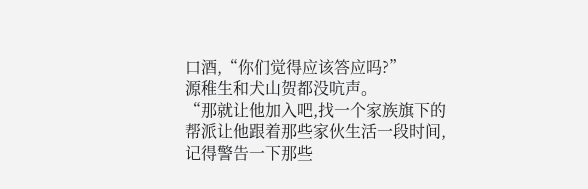口酒,“你们觉得应该答应吗?”
源稚生和犬山贺都没吭声。
“那就让他加入吧,找一个家族旗下的帮派让他跟着那些家伙生活一段时间,记得警告一下那些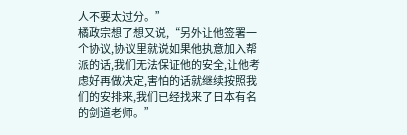人不要太过分。”
橘政宗想了想又说,“另外让他签署一个协议,协议里就说如果他执意加入帮派的话,我们无法保证他的安全,让他考虑好再做决定,害怕的话就继续按照我们的安排来,我们已经找来了日本有名的剑道老师。”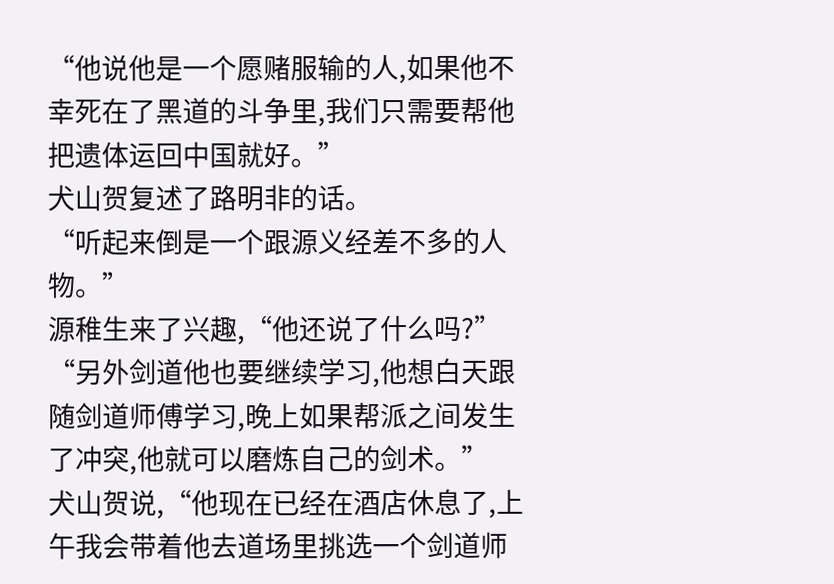“他说他是一个愿赌服输的人,如果他不幸死在了黑道的斗争里,我们只需要帮他把遗体运回中国就好。”
犬山贺复述了路明非的话。
“听起来倒是一个跟源义经差不多的人物。”
源稚生来了兴趣,“他还说了什么吗?”
“另外剑道他也要继续学习,他想白天跟随剑道师傅学习,晚上如果帮派之间发生了冲突,他就可以磨炼自己的剑术。”
犬山贺说,“他现在已经在酒店休息了,上午我会带着他去道场里挑选一个剑道师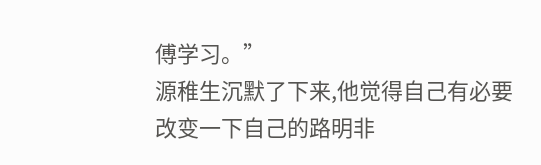傅学习。”
源稚生沉默了下来,他觉得自己有必要改变一下自己的路明非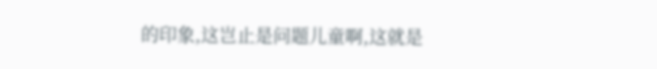的印象,这岂止是问题儿童啊,这就是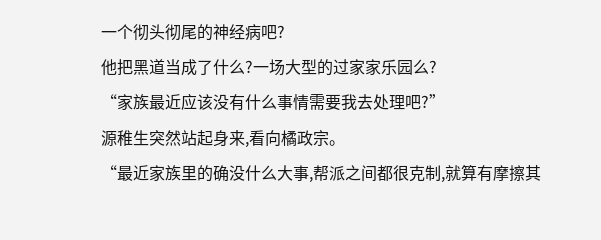一个彻头彻尾的神经病吧?
他把黑道当成了什么?一场大型的过家家乐园么?
“家族最近应该没有什么事情需要我去处理吧?”
源稚生突然站起身来,看向橘政宗。
“最近家族里的确没什么大事,帮派之间都很克制,就算有摩擦其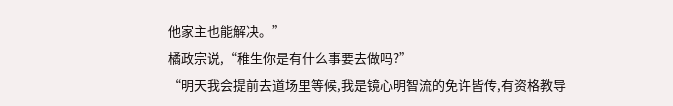他家主也能解决。”
橘政宗说,“稚生你是有什么事要去做吗?”
“明天我会提前去道场里等候,我是镜心明智流的免许皆传,有资格教导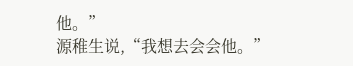他。”
源稚生说,“我想去会会他。”